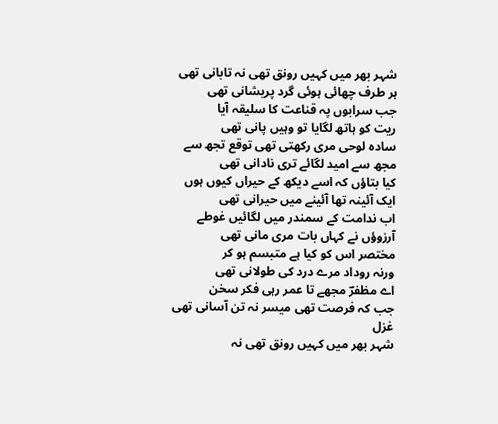شہر بھر میں کہیں رونق تھی نہ تابانی تھی
ہر طرف چھائی ہوئی گرد پریشانی تھی
جب سرابوں پہ قناعت کا سلیقہ آیا
ریت کو ہاتھ لگایا تو وہیں پانی تھی
سادہ لوحی مری رکھتی تھی توقع تجھ سے
مجھ سے امید لگائے تری نادانی تھی
کیا بتاؤں کہ اسے دیکھ کے حیراں کیوں ہوں
ایک آئینہ تھا آئینے میں حیرانی تھی
اب ندامت کے سمندر میں لگائیں غوطے
آرزوؤں نے کہاں بات مری مانی تھی
مختصر اس کو کیا ہے متبسم ہو کر
ورنہ روداد مرے درد کی طولانی تھی
اے مظفرؔ مجھے تا عمر رہی فکر سخن
جب کہ فرصت تھی میسر نہ تن آسانی تھی
غزل
شہر بھر میں کہیں رونق تھی نہ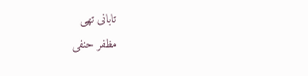تابانی تھی
مظفر حنفی